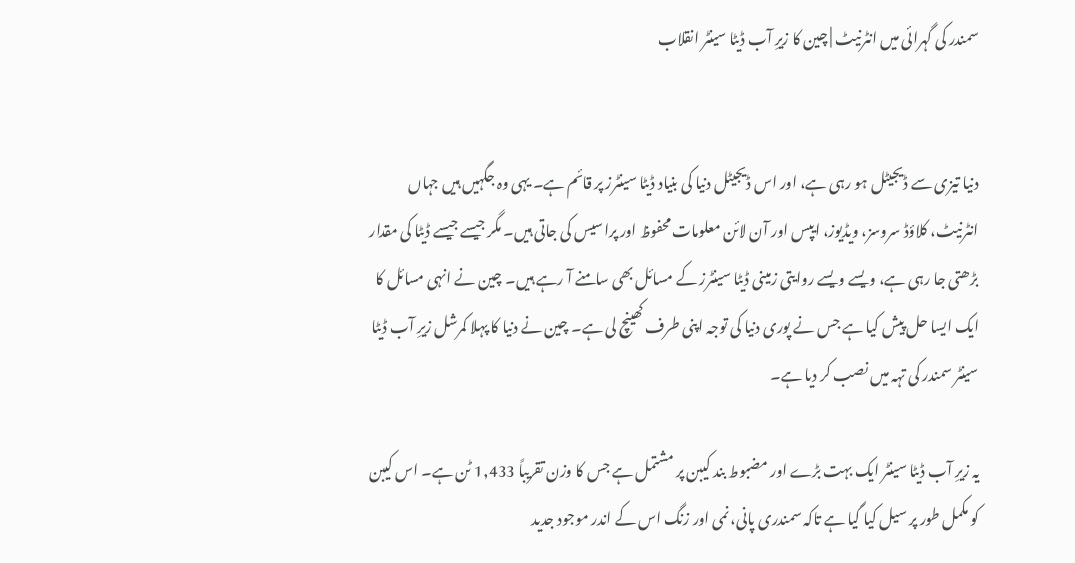سمندر کی گہرائی میں انٹرنیٹ | چین کا زیرِ آب ڈیٹا سینٹر انقلاب


دنیا تیزی سے ڈیجیٹل ہو رہی ہے، اور اس ڈیجیٹل دنیا کی بنیاد ڈیٹا سینٹرز پر قائم ہے۔ یہی وہ جگہیں ہیں جہاں انٹرنیٹ، کلاؤڈ سروسز، ویڈیوز، ایپس اور آن لائن معلومات محفوظ اور پراسیس کی جاتی ہیں۔ مگر جیسے جیسے ڈیٹا کی مقدار بڑھتی جا رہی ہے، ویسے ویسے روایتی زمینی ڈیٹا سینٹرز کے مسائل بھی سامنے آ رہے ہیں۔ چین نے انہی مسائل کا ایک ایسا حل پیش کیا ہے جس نے پوری دنیا کی توجہ اپنی طرف کھینچ لی ہے۔ چین نے دنیا کا پہلا کمرشل زیرِ آب ڈیٹا سینٹر سمندر کی تہہ میں نصب کر دیا ہے۔

یہ زیرِ آب ڈیٹا سینٹر ایک بہت بڑے اور مضبوط بند کیبن پر مشتمل ہے جس کا وزن تقریباً 1,433 ٹن ہے۔ اس کیبن کو مکمل طور پر سیل کیا گیا ہے تاکہ سمندری پانی، نمی اور زنگ اس کے اندر موجود جدید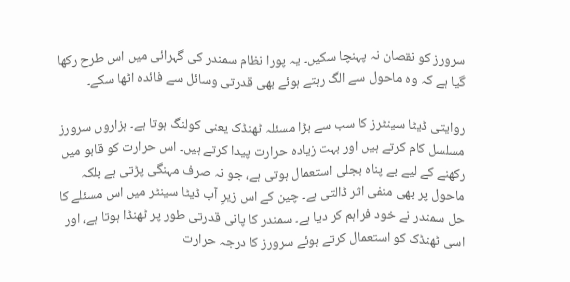سرورز کو نقصان نہ پہنچا سکیں۔ یہ پورا نظام سمندر کی گہرائی میں اس طرح رکھا گیا ہے کہ وہ ماحول سے الگ رہتے ہوئے بھی قدرتی وسائل سے فائدہ اٹھا سکے۔

روایتی ڈیٹا سینٹرز کا سب سے بڑا مسئلہ ٹھنڈک یعنی کولنگ ہوتا ہے۔ ہزاروں سرورز مسلسل کام کرتے ہیں اور بہت زیادہ حرارت پیدا کرتے ہیں۔ اس حرارت کو قابو میں رکھنے کے لیے بے پناہ بجلی استعمال ہوتی ہے، جو نہ صرف مہنگی پڑتی ہے بلکہ ماحول پر بھی منفی اثر ڈالتی ہے۔ چین کے اس زیرِ آب ڈیٹا سینٹر میں اس مسئلے کا حل سمندر نے خود فراہم کر دیا ہے۔ سمندر کا پانی قدرتی طور پر ٹھنڈا ہوتا ہے، اور اسی ٹھنڈک کو استعمال کرتے ہوئے سرورز کا درجہ حرارت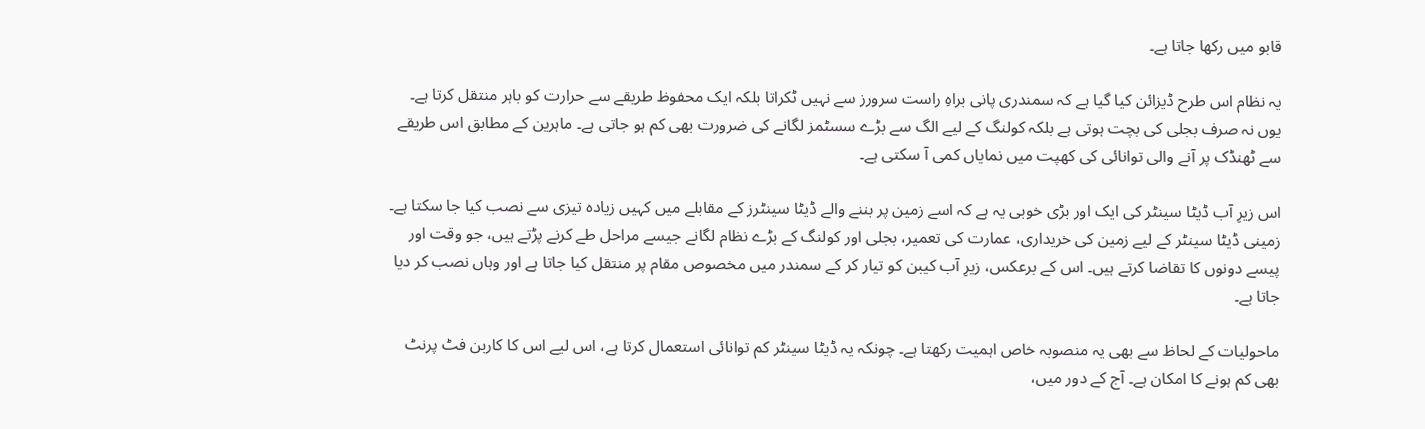قابو میں رکھا جاتا ہے۔

یہ نظام اس طرح ڈیزائن کیا گیا ہے کہ سمندری پانی براہِ راست سرورز سے نہیں ٹکراتا بلکہ ایک محفوظ طریقے سے حرارت کو باہر منتقل کرتا ہے۔ یوں نہ صرف بجلی کی بچت ہوتی ہے بلکہ کولنگ کے لیے الگ سے بڑے سسٹمز لگانے کی ضرورت بھی کم ہو جاتی ہے۔ ماہرین کے مطابق اس طریقے سے ٹھنڈک پر آنے والی توانائی کی کھپت میں نمایاں کمی آ سکتی ہے۔

اس زیرِ آب ڈیٹا سینٹر کی ایک اور بڑی خوبی یہ ہے کہ اسے زمین پر بننے والے ڈیٹا سینٹرز کے مقابلے میں کہیں زیادہ تیزی سے نصب کیا جا سکتا ہے۔ زمینی ڈیٹا سینٹر کے لیے زمین کی خریداری، عمارت کی تعمیر، بجلی اور کولنگ کے بڑے نظام لگانے جیسے مراحل طے کرنے پڑتے ہیں، جو وقت اور پیسے دونوں کا تقاضا کرتے ہیں۔ اس کے برعکس، زیرِ آب کیبن کو تیار کر کے سمندر میں مخصوص مقام پر منتقل کیا جاتا ہے اور وہاں نصب کر دیا جاتا ہے۔

ماحولیات کے لحاظ سے بھی یہ منصوبہ خاص اہمیت رکھتا ہے۔ چونکہ یہ ڈیٹا سینٹر کم توانائی استعمال کرتا ہے، اس لیے اس کا کاربن فٹ پرنٹ بھی کم ہونے کا امکان ہے۔ آج کے دور میں،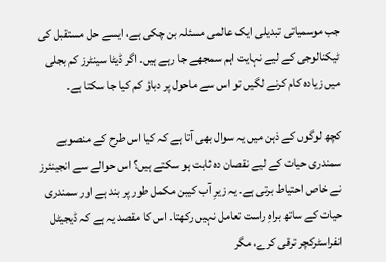جب موسمیاتی تبدیلی ایک عالمی مسئلہ بن چکی ہے، ایسے حل مستقبل کی ٹیکنالوجی کے لیے نہایت اہم سمجھے جا رہے ہیں۔ اگر ڈیٹا سینٹرز کم بجلی میں زیادہ کام کرنے لگیں تو اس سے ماحول پر دباؤ کم کیا جا سکتا ہے۔

کچھ لوگوں کے ذہن میں یہ سوال بھی آتا ہے کہ کیا اس طرح کے منصوبے سمندری حیات کے لیے نقصان دہ ثابت ہو سکتے ہیں؟ اس حوالے سے انجینئرز نے خاص احتیاط برتی ہے۔ یہ زیرِ آب کیبن مکمل طور پر بند ہے اور سمندری حیات کے ساتھ براہِ راست تعامل نہیں رکھتا۔ اس کا مقصد یہ ہے کہ ڈیجیٹل انفراسٹرکچر ترقی کرے، مگر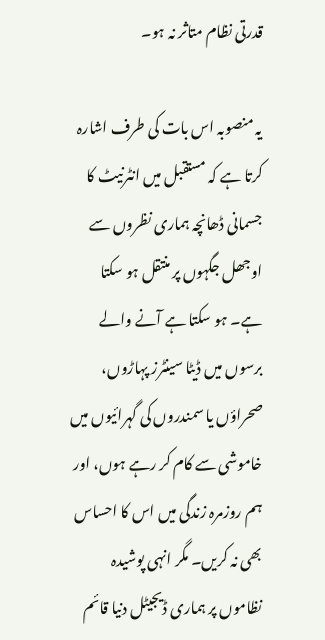قدرتی نظام متاثر نہ ہو۔

یہ منصوبہ اس بات کی طرف اشارہ کرتا ہے کہ مستقبل میں انٹرنیٹ کا جسمانی ڈھانچہ ہماری نظروں سے اوجھل جگہوں پر منتقل ہو سکتا ہے۔ ہو سکتا ہے آنے والے برسوں میں ڈیٹا سینٹرز پہاڑوں، صحراؤں یا سمندروں کی گہرائیوں میں خاموشی سے کام کر رہے ہوں، اور ہم روزمرہ زندگی میں اس کا احساس بھی نہ کریں۔ مگر انہی پوشیدہ نظاموں پر ہماری ڈیجیٹل دنیا قائم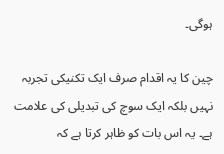ہوگی۔

چین کا یہ اقدام صرف ایک تکنیکی تجربہ نہیں بلکہ ایک سوچ کی تبدیلی کی علامت ہے۔ یہ اس بات کو ظاہر کرتا ہے کہ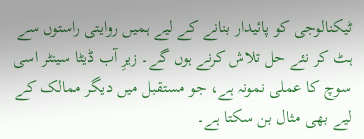ٹیکنالوجی کو پائیدار بنانے کے لیے ہمیں روایتی راستوں سے ہٹ کر نئے حل تلاش کرنے ہوں گے۔ زیرِ آب ڈیٹا سینٹر اسی سوچ کا عملی نمونہ ہے، جو مستقبل میں دیگر ممالک کے لیے بھی مثال بن سکتا ہے۔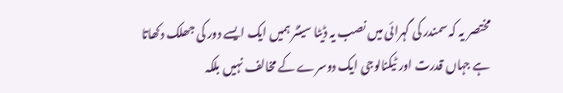مختصر یہ کہ سمندر کی گہرائی میں نصب یہ ڈیٹا سینٹر ہمیں ایک ایسے دور کی جھلک دکھاتا ہے جہاں قدرت اور ٹیکنالوجی ایک دوسرے کے مخالف نہیں بلکہ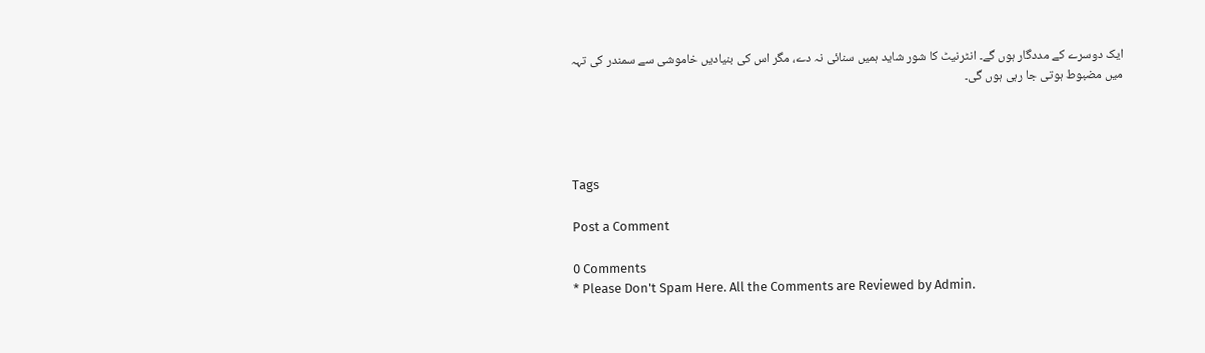ایک دوسرے کے مددگار ہوں گے۔ انٹرنیٹ کا شور شاید ہمیں سنائی نہ دے، مگر اس کی بنیادیں خاموشی سے سمندر کی تہہ میں مضبوط ہوتی جا رہی ہوں گی۔




Tags

Post a Comment

0 Comments
* Please Don't Spam Here. All the Comments are Reviewed by Admin.